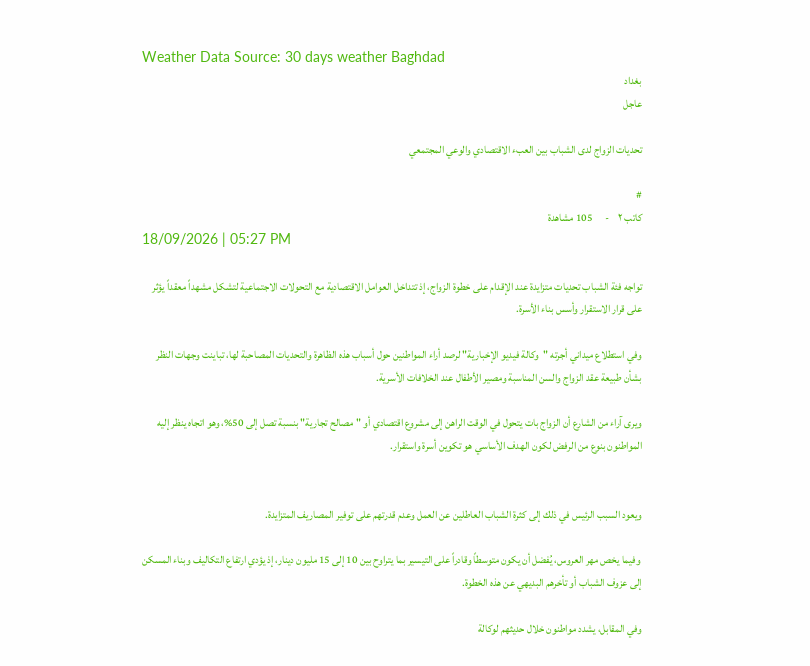Weather Data Source: 30 days weather Baghdad
بغداد
عاجل

تحديات الزواج لدى الشباب بين العبء الاقتصادي والوعي المجتمعي

#
کاتب ٢    -      105 مشاهدة
18/09/2026 | 05:27 PM

تواجه فئة الشباب تحديات متزايدة عند الإقدام على خطوة الزواج، إذ تتداخل العوامل الاقتصادية مع التحولات الاجتماعية لتشكل مشهداً معقداً يؤثر على قرار الاستقرار وأسس بناء الأسرة.

وفي استطلاع ميداني أجرته "وكالة فيديو الإخبارية" لرصد أراء المواطنين حول أسباب هذه الظاهرة والتحديات المصاحبة لها، تباينت وجهات النظر بشأن طبيعة عقد الزواج والسن المناسبة ومصير الأطفال عند الخلافات الأسرية.

ويرى آراء من الشارع أن الزواج بات يتحول في الوقت الراهن إلى مشروع اقتصادي أو "مصالح تجارية" بنسبة تصل إلى 50%، وهو اتجاه ينظر إليه المواطنون بنوع من الرفض لكون الهدف الأساسي هو تكوين أسرة واستقرار.


ويعود السبب الرئيس في ذلك إلى كثرة الشباب العاطلين عن العمل وعدم قدرتهم على توفير المصاريف المتزايدة.

 وفيما يخص مهر العروس، يُفضل أن يكون متوسطاً وقادراً على التيسير بما يتراوح بين 10 إلى 15 مليون دينار، إذ يؤدي ارتفاع التكاليف وبناء المسكن إلى عزوف الشباب أو تأخرهم البديهي عن هذه الخطوة.

وفي المقابل، يشدد مواطنون خلال حديثهم لوكالة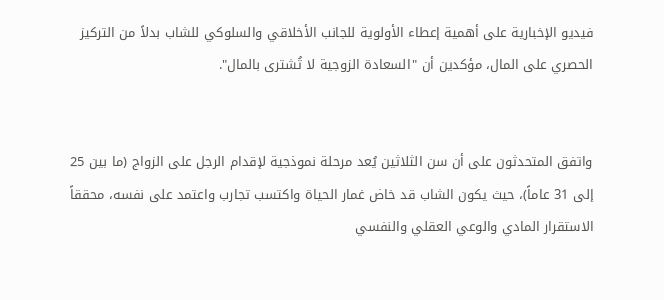فيديو الإخبارية على أهمية إعطاء الأولوية للجانب الأخلاقي والسلوكي للشاب بدلاً من التركيز الحصري على المال، مؤكدين أن "السعادة الزوجية لا تُشترى بالمال".


واتفق المتحدثون على أن سن الثلاثين يُعد مرحلة نموذجية لإقدام الرجل على الزواج (ما بين 25 إلى 31 عاماً)، حيث يكون الشاب قد خاض غمار الحياة واكتسب تجارب واعتمد على نفسه، محققاً الاستقرار المادي والوعي العقلي والنفسي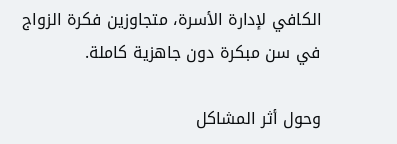الكافي لإدارة الأسرة، متجاوزين فكرة الزواج في سن مبكرة دون جاهزية كاملة.

وحول أثر المشاكل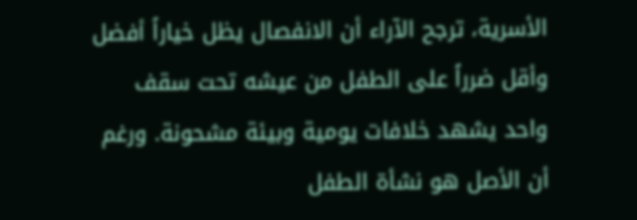الأسرية، ترجح الآراء أن الانفصال يظل خياراً أفضل وأقل ضرراً على الطفل من عيشه تحت سقف واحد يشهد خلافات يومية وبيئة مشحونة. ورغم أن الأصل هو نشأة الطفل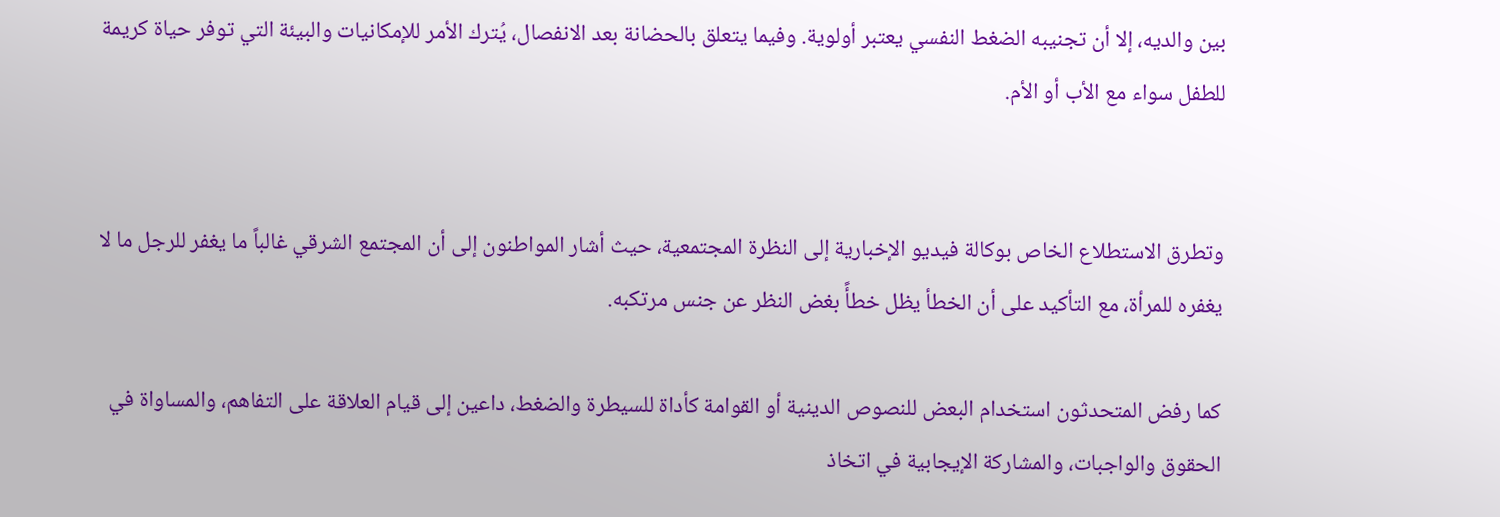بين والديه، إلا أن تجنيبه الضغط النفسي يعتبر أولوية. وفيما يتعلق بالحضانة بعد الانفصال، يُترك الأمر للإمكانيات والبيئة التي توفر حياة كريمة للطفل سواء مع الأب أو الأم.


وتطرق الاستطلاع الخاص بوكالة فيديو الإخبارية إلى النظرة المجتمعية، حيث أشار المواطنون إلى أن المجتمع الشرقي غالباً ما يغفر للرجل ما لا يغفره للمرأة، مع التأكيد على أن الخطأ يظل خطأً بغض النظر عن جنس مرتكبه.

كما رفض المتحدثون استخدام البعض للنصوص الدينية أو القوامة كأداة للسيطرة والضغط، داعين إلى قيام العلاقة على التفاهم، والمساواة في الحقوق والواجبات، والمشاركة الإيجابية في اتخاذ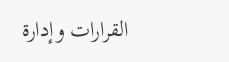القرارات وإدارة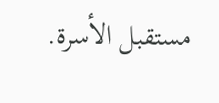مستقبل الأسرة.